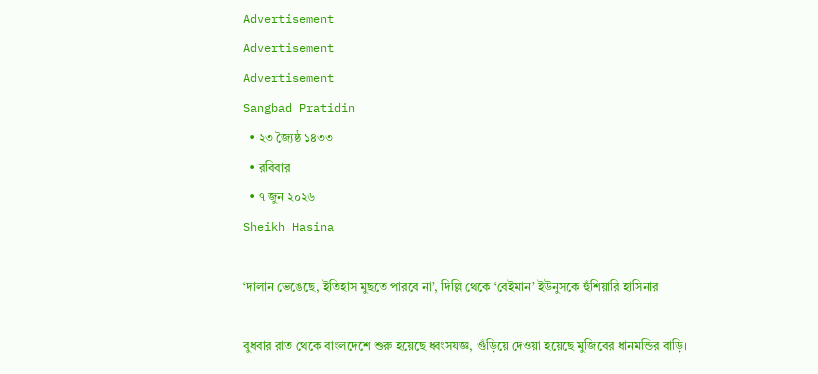Advertisement
Advertisement
Advertisement
Sangbad Pratidin
  • ২৩ জ্যৈষ্ঠ ১৪৩৩
  • রবিবার
  • ৭ জুন ২০২৬
Sheikh Hasina

‘দালান ভেঙেছে, ইতিহাস মুছতে পারবে না’, দিল্লি থেকে ‘বেইমান’ ইউনুসকে হুঁশিয়ারি হাসিনার

বুধবার রাত থেকে বাংলদেশে শুরু হয়েছে ধ্বংসযজ্ঞ, গুঁড়িয়ে দেওয়া হয়েছে মুজিবের ধানমন্ডির বাড়ি।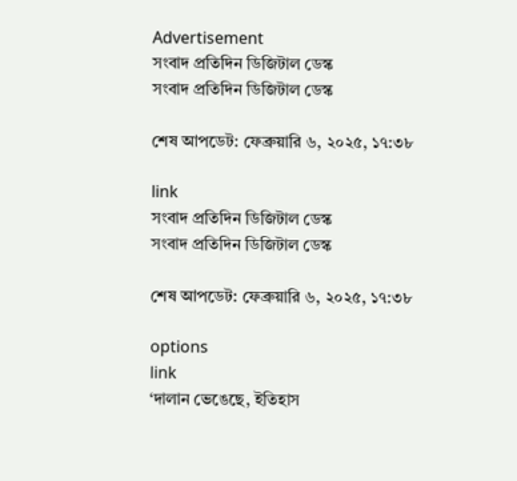Advertisement
সংবাদ প্রতিদিন ডিজিটাল ডেস্ক
সংবাদ প্রতিদিন ডিজিটাল ডেস্ক

শেষ আপডেট: ফেব্রুয়ারি ৬, ২০২৫, ১৭:৩৮

link
সংবাদ প্রতিদিন ডিজিটাল ডেস্ক
সংবাদ প্রতিদিন ডিজিটাল ডেস্ক

শেষ আপডেট: ফেব্রুয়ারি ৬, ২০২৫, ১৭:৩৮

options
link
‘দালান ভেঙেছে, ইতিহাস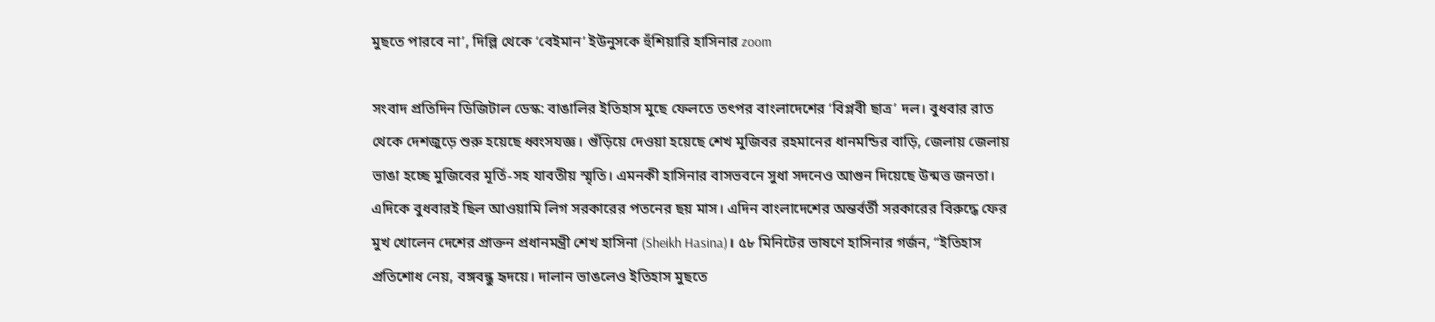মুছতে পারবে না’, দিল্লি থেকে ‘বেইমান’ ইউনুসকে হুঁশিয়ারি হাসিনার zoom

সংবাদ প্রতিদিন ডিজিটাল ডেস্ক: বাঙালির ইতিহাস মুছে ফেলতে তৎপর বাংলাদেশের ‘বিপ্লবী ছাত্র’ দল। বুধবার রাত থেকে দেশজুড়ে শুরু হয়েছে ধ্বংসযজ্ঞ। গুঁড়িয়ে দেওয়া হয়েছে শেখ মুজিবর রহমানের ধানমন্ডির বাড়ি, জেলায় জেলায় ভাঙা হচ্ছে মুজিবের মূর্তি-সহ যাবতীয় স্মৃতি। এমনকী হাসিনার বাসভবনে সুধা সদনেও আগুন দিয়েছে উন্মত্ত জনতা। এদিকে বুধবারই ছিল আওয়ামি লিগ সরকারের পতনের ছয় মাস। এদিন বাংলাদেশের অন্তর্বর্তী সরকারের বিরুদ্ধে ফের মুখ খোলেন দেশের প্রাক্তন প্রধানমন্ত্রী শেখ হাসিনা (Sheikh Hasina)। ৫৮ মিনিটের ভাষণে হাসিনার গর্জন, “ইতিহাস প্রতিশোধ নেয়, বঙ্গবন্ধু হৃদয়ে। দালান ভাঙলেও ইতিহাস মুছতে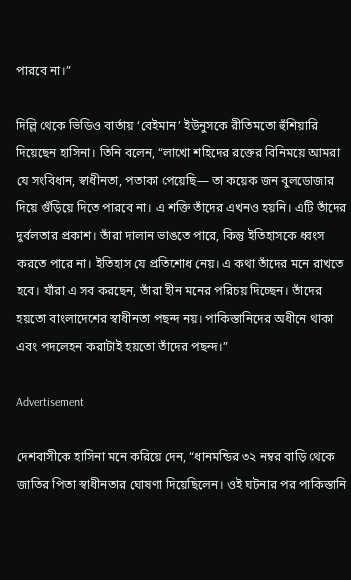পারবে না।”

দিল্লি থেকে ভিডিও বার্তায় ‘বেইমান’ ইউনুসকে রীতিমতো হুঁশিয়ারি দিয়েছেন হাসিনা। তিনি বলেন, “লাখো শহিদের রক্তের বিনিময়ে আমরা যে সংবিধান, স্বাধীনতা, পতাকা পেয়েছি— তা কয়েক জন বুলডোজার দিয়ে গুঁড়িয়ে দিতে পারবে না। এ শক্তি তাঁদের এখনও হয়নি। এটি তাঁদের দুর্বলতার প্রকাশ। তাঁরা দালান ভাঙতে পারে, কিন্তু ইতিহাসকে ধ্বংস করতে পারে না। ইতিহাস যে প্রতিশোধ নেয়। এ কথা তাঁদের মনে রাখতে হবে। যাঁরা এ সব করছেন, তাঁরা হীন মনের পরিচয় দিচ্ছেন। তাঁদের হয়তো বাংলাদেশের স্বাধীনতা পছন্দ নয়। পাকিস্তানিদের অধীনে থাকা এবং পদলেহন করাটাই হয়তো তাঁদের পছন্দ।”

Advertisement

দেশবাসীকে হাসিনা মনে করিয়ে দেন, “ধানমন্ডির ৩২ নম্বর বাড়ি থেকে জাতির পিতা স্বাধীনতার ঘোষণা দিয়েছিলেন। ওই ঘটনার পর পাকিস্তানি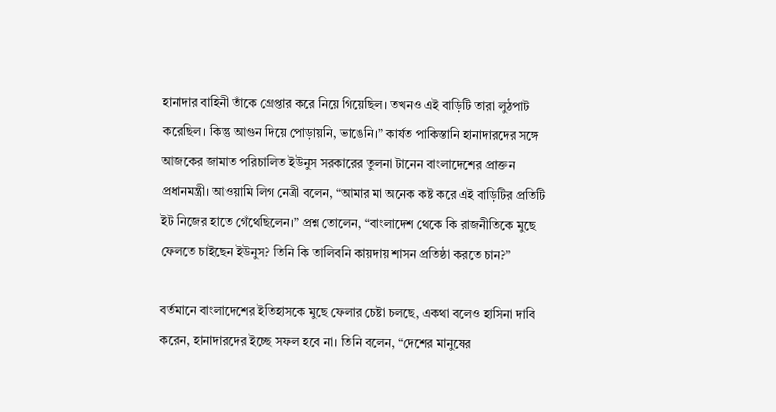হানাদার বাহিনী তাঁকে গ্রেপ্তার করে নিয়ে গিয়েছিল। তখনও এই বাড়িটি তারা লুঠপাট করেছিল। কিন্তু আগুন দিয়ে পোড়ায়নি, ভাঙেনি।” কার্যত পাকিস্তানি হানাদারদের সঙ্গে আজকের জামাত পরিচালিত ইউনুস সরকারের তুলনা টানেন বাংলাদেশের প্রাক্তন প্রধানমন্ত্রী। আওয়ামি লিগ নেত্রী বলেন, “আমার মা অনেক কষ্ট করে এই বাড়িটির প্রতিটি ইট নিজের হাতে গেঁথেছিলেন।” প্রশ্ন তোলেন, “বাংলাদেশ থেকে কি রাজনীতিকে মুছে ফেলতে চাইছেন ইউনুস? তিনি কি তালিবনি কায়দায় শাসন প্রতিষ্ঠা করতে চান?”

বর্তমানে বাংলাদেশের ইতিহাসকে মুছে ফেলার চেষ্টা চলছে, একথা বলেও হাসিনা দাবি করেন, হানাদারদের ইচ্ছে সফল হবে না। তিনি বলেন, “দেশের মানুষের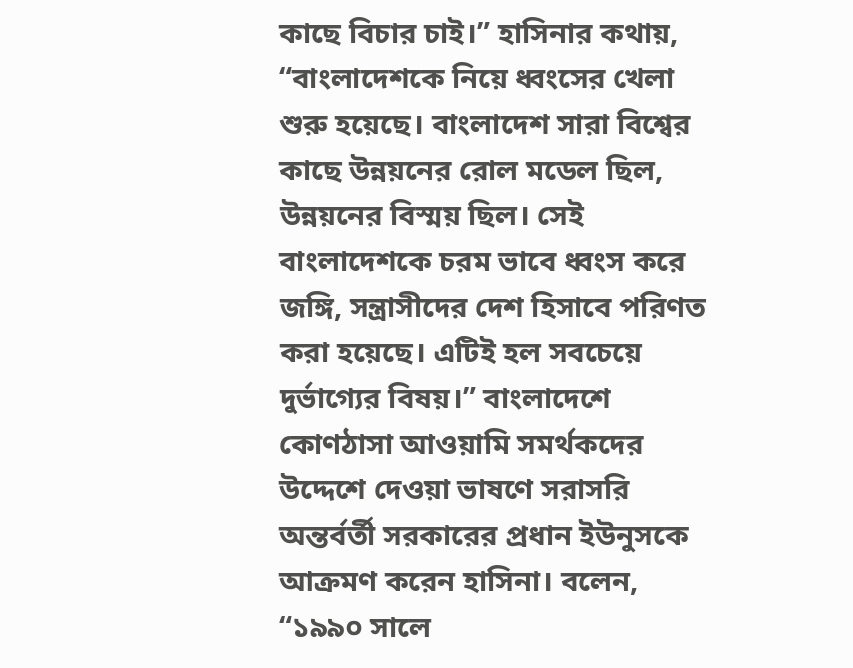কাছে বিচার চাই।” হাসিনার কথায়, “বাংলাদেশকে নিয়ে ধ্বংসের খেলা শুরু হয়েছে। বাংলাদেশ সারা বিশ্বের কাছে উন্নয়নের রোল মডেল ছিল, উন্নয়নের বিস্ময় ছিল। সেই বাংলাদেশকে চরম ভাবে ধ্বংস করে জঙ্গি, সন্ত্রাসীদের দেশ হিসাবে পরিণত করা হয়েছে। এটিই হল সবচেয়ে দুর্ভাগ্যের বিষয়।” বাংলাদেশে কোণঠাসা আওয়ামি সমর্থকদের উদ্দেশে দেওয়া ভাষণে সরাসরি অন্তর্বর্তী সরকারের প্রধান ইউনুসকে আক্রমণ করেন হাসিনা। বলেন, “১৯৯০ সালে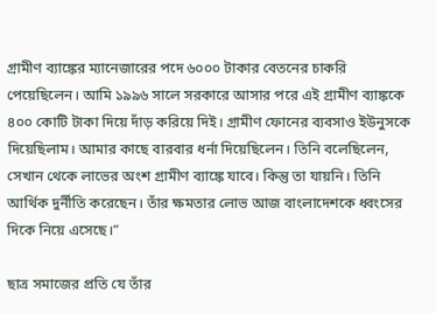গ্রামীণ ব্যাঙ্কের ম্যানেজারের পদে ৬০০০ টাকার বেতনের চাকরি পেয়েছিলেন। আমি ১৯৯৬ সালে সরকারে আসার পরে এই গ্রামীণ ব্যাঙ্ককে ৪০০ কোটি টাকা দিয়ে দাঁড় করিয়ে দিই। গ্রামীণ ফোনের ব্যবসাও ইউনুসকে দিয়েছিলাম। আমার কাছে বারবার ধর্না দিয়েছিলেন। তিনি বলেছিলেন, সেখান থেকে লাভের অংশ গ্রামীণ ব্যাঙ্কে যাবে। কিন্তু তা যায়নি। তিনি আর্থিক দুর্নীতি করেছেন। তাঁর ক্ষমতার লোভ আজ বাংলাদেশকে ধ্বংসের দিকে নিয়ে এসেছে।”

ছাত্র সমাজের প্রতি যে তাঁর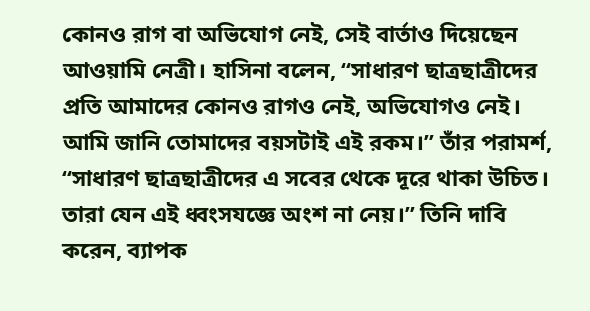কোনও রাগ বা অভিযোগ নেই, সেই বার্তাও দিয়েছেন আওয়ামি নেত্রী। হাসিনা বলেন, “সাধারণ ছাত্রছাত্রীদের প্রতি আমাদের কোনও রাগও নেই, অভিযোগও নেই। আমি জানি তোমাদের বয়সটাই এই রকম।” তাঁর পরামর্শ, “সাধারণ ছাত্রছাত্রীদের এ সবের থেকে দূরে থাকা উচিত। তারা যেন এই ধ্বংসযজ্ঞে অংশ না নেয়।” তিনি দাবি করেন, ব্যাপক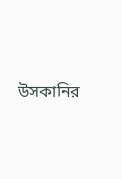উসকানির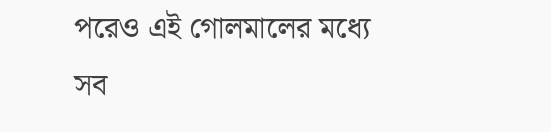পরেও এই গোলমালের মধ্যে সব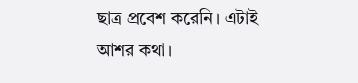ছাত্র প্রবেশ করেনি। এটাই আশর কথা।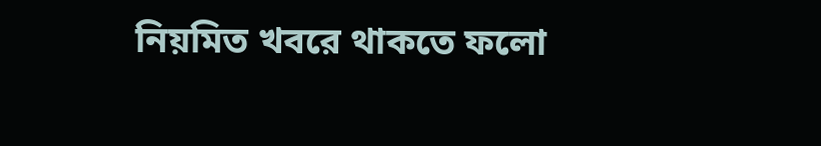নিয়মিত খবরে থাকতে ফলো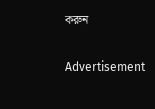করুন

Advertisement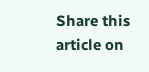Share this article on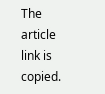The article link is copied.